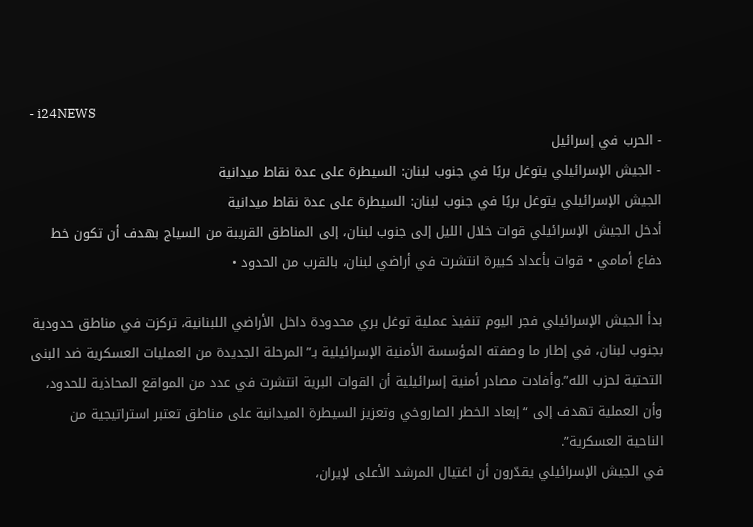- i24NEWS
- الحرب في إسرائيل
- الجيش الإسرائيلي يتوغل بريًا في جنوب لبنان: السيطرة على عدة نقاط ميدانية
الجيش الإسرائيلي يتوغل بريًا في جنوب لبنان: السيطرة على عدة نقاط ميدانية
أدخل الجيش الإسرائيلي قوات خلال الليل إلى جنوب لبنان، إلى المناطق القريبة من السياج بهدف أن تكون خط دفاع أمامي • قوات بأعداد كبيرة انتشرت في أراضي لبنان، بالقرب من الحدود •

بدأ الجيش الإسرائيلي فجر اليوم تنفيذ عملية توغل بري محدودة داخل الأراضي اللبنانية، تركزت في مناطق حدودية بجنوب لبنان، في إطار ما وصفته المؤسسة الأمنية الإسرائيلية بـ”المرحلة الجديدة من العمليات العسكرية ضد البنى التحتية لحزب الله”.وأفادت مصادر أمنية إسرائيلية أن القوات البرية انتشرت في عدد من المواقع المحاذية للحدود، وأن العملية تهدف إلى “إبعاد الخطر الصاروخي وتعزيز السيطرة الميدانية على مناطق تعتبر استراتيجية من الناحية العسكرية”.
في الجيش الإسرائيلي يقدّرون أن اغتيال المرشد الأعلى لإيران،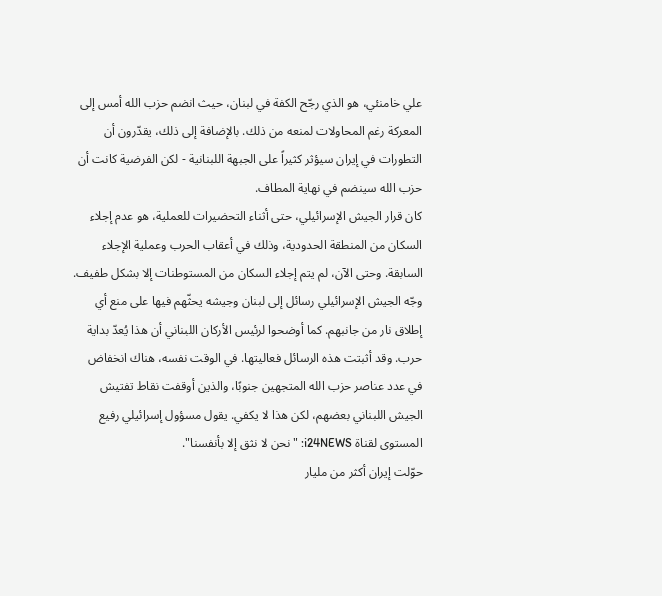علي خامنئي، هو الذي رجّح الكفة في لبنان، حيث انضم حزب الله أمس إلى المعركة رغم المحاولات لمنعه من ذلك. بالإضافة إلى ذلك، يقدّرون أن التطورات في إيران سيؤثر كثيراً على الجبهة اللبنانية - لكن الفرضية كانت أن حزب الله سينضم في نهاية المطاف.
كان قرار الجيش الإسرائيلي، حتى أثناء التحضيرات للعملية، هو عدم إجلاء السكان من المنطقة الحدودية، وذلك في أعقاب الحرب وعملية الإجلاء السابقة. وحتى الآن، لم يتم إجلاء السكان من المستوطنات إلا بشكل طفيف.
وجّه الجيش الإسرائيلي رسائل إلى لبنان وجيشه يحثّهم فيها على منع أي إطلاق نار من جانبهم. كما أوضحوا لرئيس الأركان اللبناني أن هذا يُعدّ بداية حرب. وقد أثبتت هذه الرسائل فعاليتها. في الوقت نفسه، هناك انخفاض في عدد عناصر حزب الله المتجهين جنوبًا، والذين أوقفت نقاط تفتيش الجيش اللبناني بعضهم، لكن هذا لا يكفي. يقول مسؤول إسرائيلي رفيع المستوى لقناة i24NEWS: "نحن لا نثق إلا بأنفسنا".
حوّلت إيران أكثر من مليار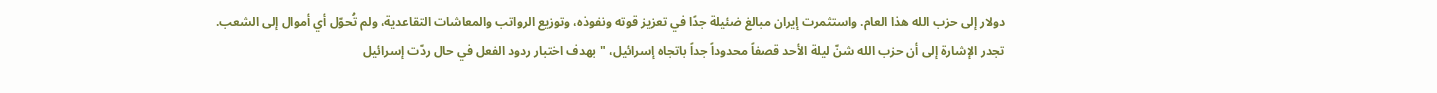دولار إلى حزب الله هذا العام. واستثمرت إيران مبالغ ضئيلة جدًا في تعزيز قوته ونفوذه، وتوزيع الرواتب والمعاشات التقاعدية، ولم تُحوّل أي أموال إلى الشعب.
تجدر الإشارة إلى أن حزب الله شنّ ليلة الأحد قصفاً محدوداً جداً باتجاه إسرائيل، "بهدف اختبار ردود الفعل في حال ردّت إسرائيل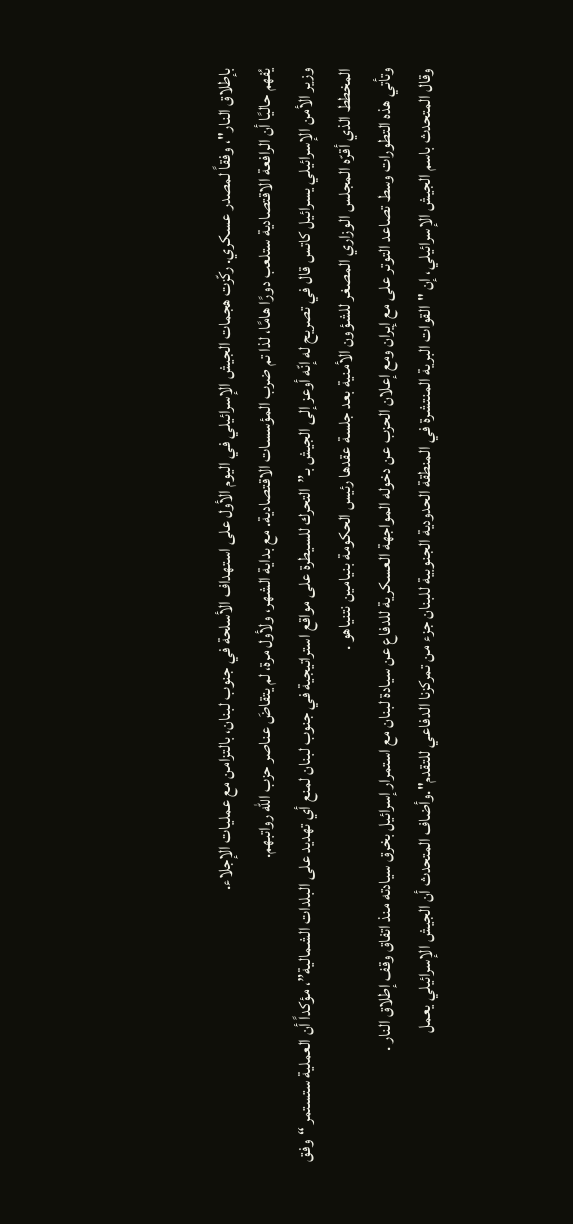بإطلاق النار"، وفقاً لمصدر عسكري. ركّزت هجمات الجيش الإسرائيلي في اليوم الأول على استهداف الأسلحة في جنوب لبنان، بالتزامن مع عمليات الإجلاء.
يُفهم حاليًا أن الرافعة الاقتصادية ستلعب دورًا هامًا، لذا تم ضرب المؤسسات الاقتصادية. مع بداية الشهر، ولأول مرة، لم يتقاضَ عناصر حزب الله رواتبهم.
وزير الأمن الإسرائيلي يسرائيل كاتس قال في تصريح له إنّه أوعز إلى الجيش بـ”التحرك للسيطرة على مواقع استراتيجية في جنوب لبنان لمنع أي تهديد على البلدات الشمالية”، مؤكداً أن العملية ستستمر “وفق المخطط الذي أقرّه المجلس الوزاري المصغر للشؤون الأمنية بعد جلسة عقدها رئيس الحكومة بنيامين نتنياهو .
وتأتي هذه التطورات وسط تصاعد التوتر على مع إيران ومع إعلان الحزب عن دخوله المواجهة العسكرية للدفاع عن سيادة لبنان مع استمرار إسرائيل بخرق سيادته منذ اتفاق وقف إطلاق النار .
وقال المتحدث باسم الجيش الإسرائيلي، إن "القوات البرية المنتشرة في المنطقة الحدودية الجنوبية للبنان جزء من تمركزنا الدفاعي للتقدم".وأضاف المتحدث أن الجيش الإسرائيلي يعمل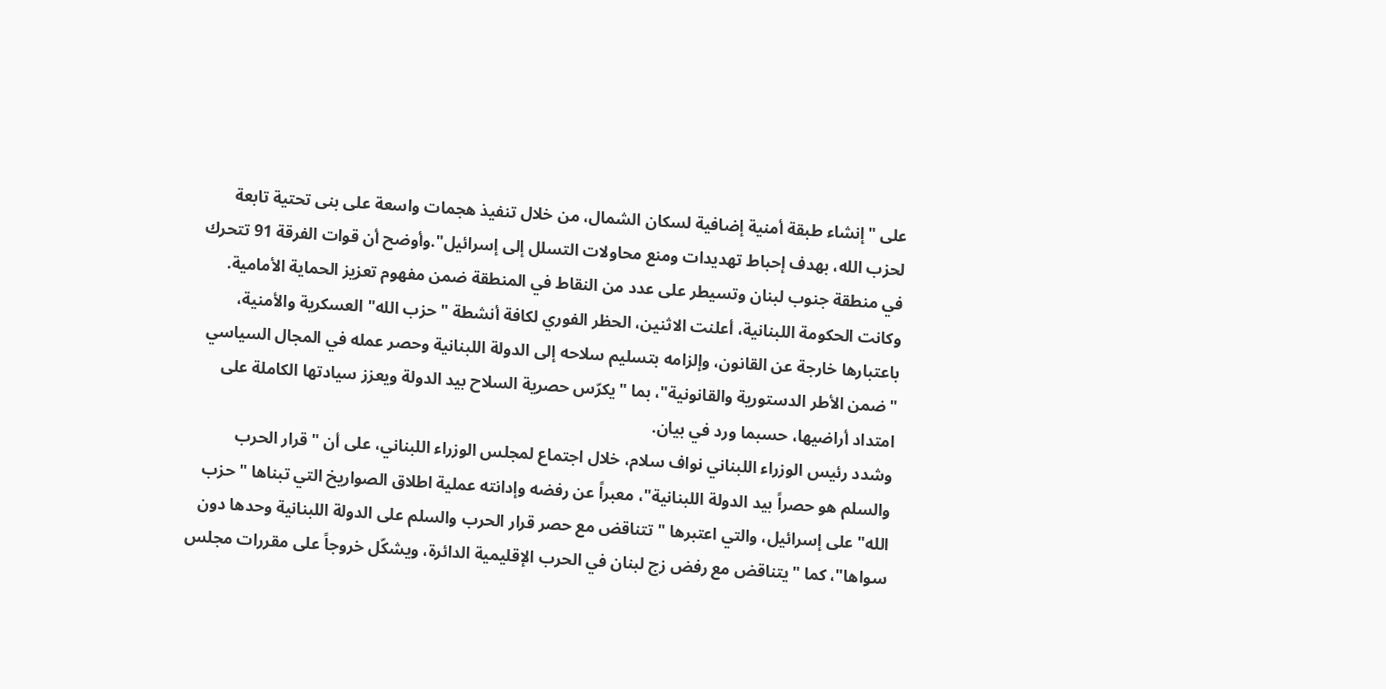على "إنشاء طبقة أمنية إضافية لسكان الشمال، من خلال تنفيذ هجمات واسعة على بنى تحتية تابعة لحزب الله، بهدف إحباط تهديدات ومنع محاولات التسلل إلى إسرائيل".وأوضح أن قوات الفرقة 91 تتحرك في منطقة جنوب لبنان وتسيطر على عدد من النقاط في المنطقة ضمن مفهوم تعزيز الحماية الأمامية.
وكانت الحكومة اللبنانية، أعلنت الاثنين، الحظر الفوري لكافة أنشطة "حزب الله" العسكرية والأمنية، باعتبارها خارجة عن القانون، وإلزامه بتسليم سلاحه إلى الدولة اللبنانية وحصر عمله في المجال السياسي "ضمن الأطر الدستورية والقانونية"، بما "يكرّس حصرية السلاح بيد الدولة ويعزز سيادتها الكاملة على امتداد أراضيها، حسبما ورد في بيان.
وشدد رئيس الوزراء اللبناني نواف سلام، خلال اجتماع لمجلس الوزراء اللبناني، على أن "قرار الحرب والسلم هو حصراً بيد الدولة اللبنانية"، معبراً عن رفضه وإدانته عملية اطلاق الصواريخ التي تبناها "حزب الله" على إسرائيل، والتي اعتبرها "تتناقض مع حصر قرار الحرب والسلم على الدولة اللبنانية وحدها دون سواها"، كما "يتناقض مع رفض زج لبنان في الحرب الإقليمية الدائرة، ويشكّل خروجاً على مقررات مجلس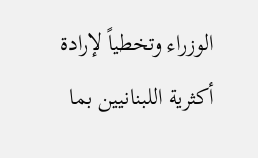الوزراء وتخطياً لإرادة أكثرية اللبنانيين بما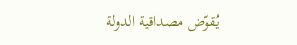يُقوّض مصداقية الدولة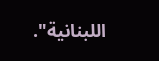اللبنانية".